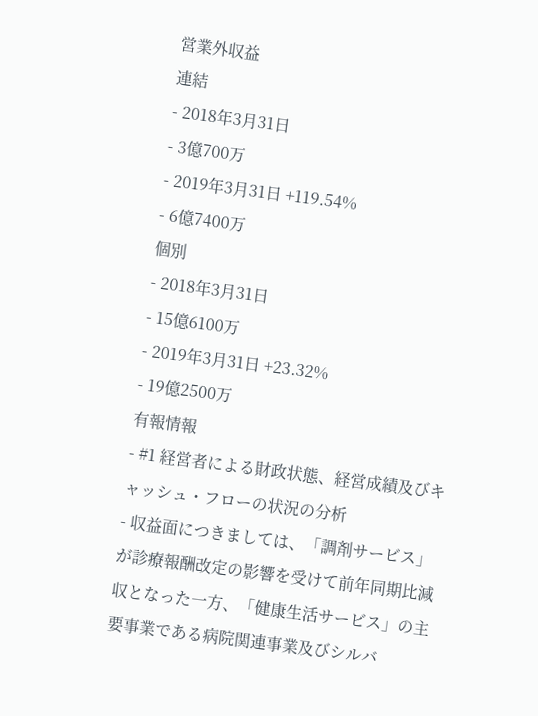営業外収益
連結
- 2018年3月31日
- 3億700万
- 2019年3月31日 +119.54%
- 6億7400万
個別
- 2018年3月31日
- 15億6100万
- 2019年3月31日 +23.32%
- 19億2500万
有報情報
- #1 経営者による財政状態、経営成績及びキャッシュ・フローの状況の分析
- 収益面につきましては、「調剤サービス」が診療報酬改定の影響を受けて前年同期比減収となった一方、「健康生活サービス」の主要事業である病院関連事業及びシルバ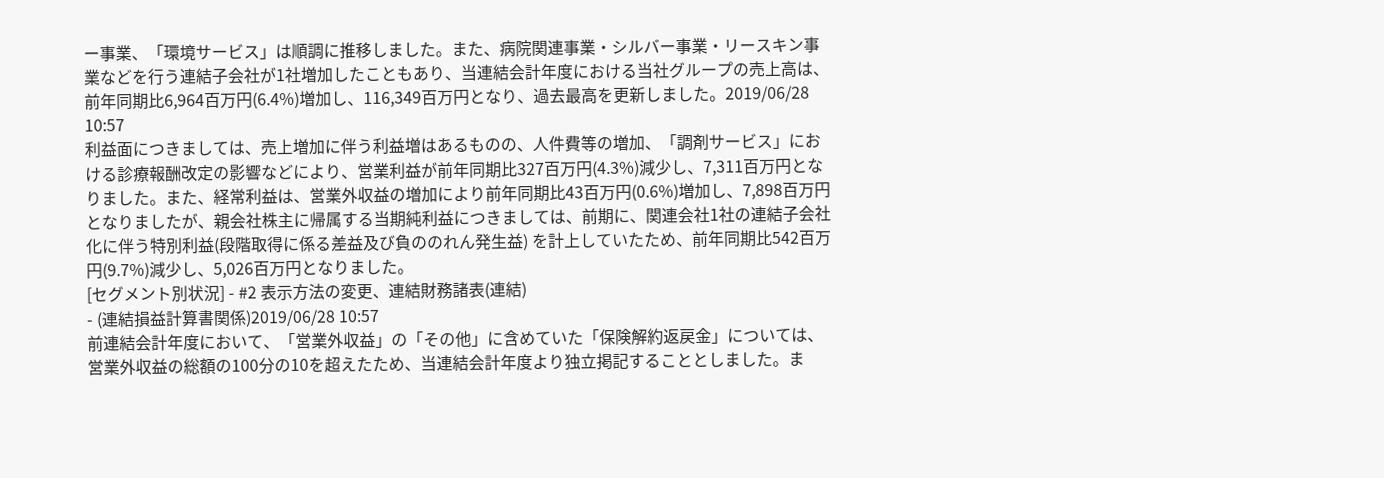ー事業、「環境サービス」は順調に推移しました。また、病院関連事業・シルバー事業・リースキン事業などを行う連結子会社が1社増加したこともあり、当連結会計年度における当社グループの売上高は、前年同期比6,964百万円(6.4%)増加し、116,349百万円となり、過去最高を更新しました。2019/06/28 10:57
利益面につきましては、売上増加に伴う利益増はあるものの、人件費等の増加、「調剤サービス」における診療報酬改定の影響などにより、営業利益が前年同期比327百万円(4.3%)減少し、7,311百万円となりました。また、経常利益は、営業外収益の増加により前年同期比43百万円(0.6%)増加し、7,898百万円となりましたが、親会社株主に帰属する当期純利益につきましては、前期に、関連会社1社の連結子会社化に伴う特別利益(段階取得に係る差益及び負ののれん発生益) を計上していたため、前年同期比542百万円(9.7%)減少し、5,026百万円となりました。
[セグメント別状況] - #2 表示方法の変更、連結財務諸表(連結)
- (連結損益計算書関係)2019/06/28 10:57
前連結会計年度において、「営業外収益」の「その他」に含めていた「保険解約返戻金」については、営業外収益の総額の100分の10を超えたため、当連結会計年度より独立掲記することとしました。ま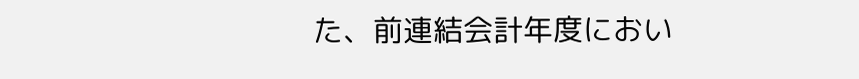た、前連結会計年度におい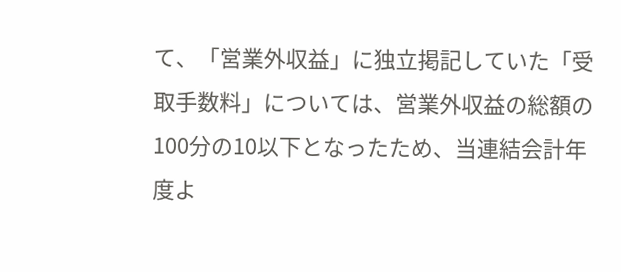て、「営業外収益」に独立掲記していた「受取手数料」については、営業外収益の総額の100分の10以下となったため、当連結会計年度よ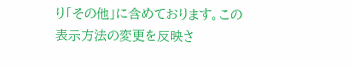り「その他」に含めております。この表示方法の変更を反映さ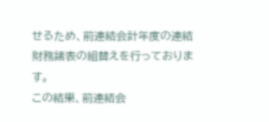せるため、前連結会計年度の連結財務諸表の組替えを行っております。
この結果、前連結会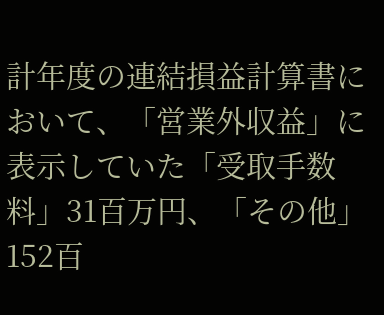計年度の連結損益計算書において、「営業外収益」に表示していた「受取手数料」31百万円、「その他」152百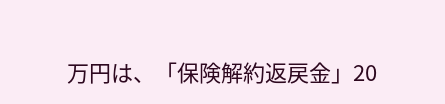万円は、「保険解約返戻金」20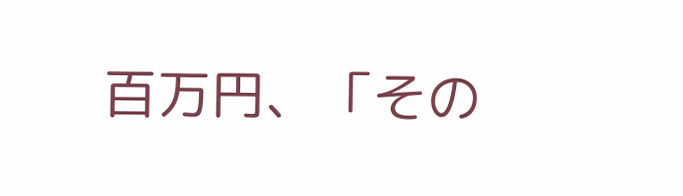百万円、「その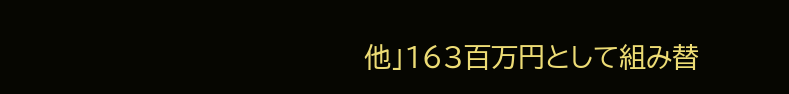他」163百万円として組み替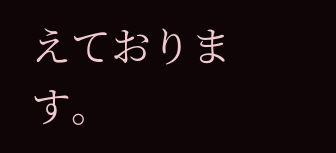えております。